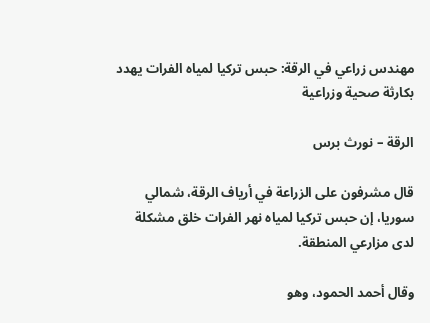مهندس زراعي في الرقة: حبس تركيا لمياه الفرات يهدد بكارثة صحية وزراعية

الرقة – نورث برس

قال مشرفون على الزراعة في أرياف الرقة، شمالي سوريا، إن حبس تركيا لمياه نهر الفرات خلق مشكلة لدى مزارعي المنطقة.

وقال أحمد الحمود، وهو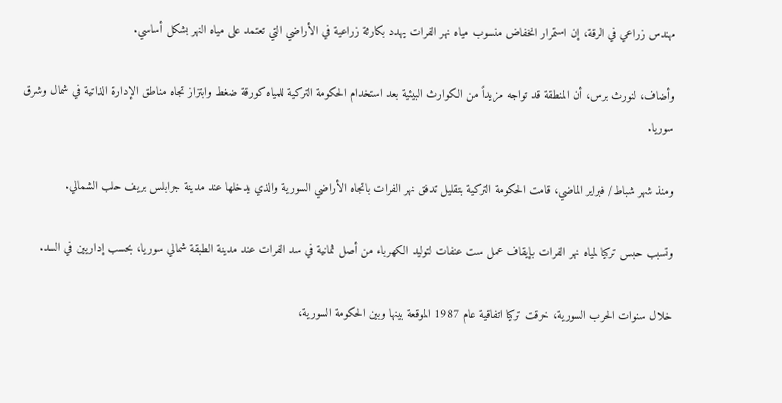مهندس زراعي في الرقة، إن استمرار انخفاض منسوب مياه نهر الفرات يهدد بكارثة زراعية في الأراضي التي تعتمد على مياه النهر بشكل أساسي.

وأضاف، لنورث برس، أن المنطقة قد تواجه مزيداً من الكوارث البيئية بعد استخدام الحكومة التركية للمياه كورقة ضغط وابتزاز تجاه مناطق الإدارة الذاتية في شمال وشرق سوريا.

ومنذ شهر شباط/ فبراير الماضي، قامت الحكومة التركية بتقليل تدفق نهر الفرات باتجاه الأراضي السورية والذي يدخلها عند مدينة جرابلس بريف حلب الشمالي.

وتسبب حبس تركيا لمياه نهر الفرات بإيقاف عمل ست عنفات لتوليد الكهرباء من أصل ثمانية في سد الفرات عند مدينة الطبقة شمالي سوريا، بحسب إداريين في السد.

خلال سنوات الحرب السورية، خرقت تركيا اتفاقية عام 1987 الموقعة بينها وبين الحكومة السورية،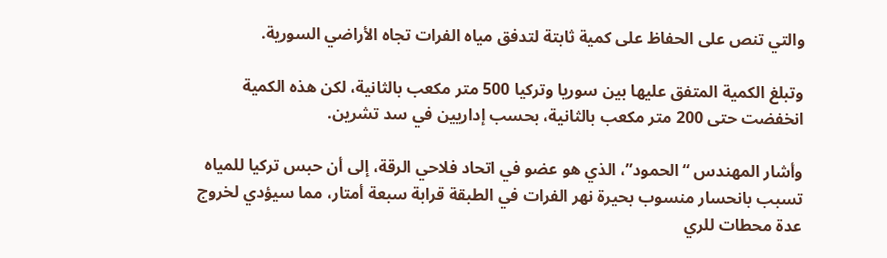والتي تنص على الحفاظ على كمية ثابتة لتدفق مياه الفرات تجاه الأراضي السورية.

وتبلغ الكمية المتفق عليها بين سوريا وتركيا 500 متر مكعب بالثانية، لكن هذه الكمية انخفضت حتى 200 متر مكعب بالثانية، بحسب إداريين في سد تشرين.

وأشار المهندس “الحمود”، الذي هو عضو في اتحاد فلاحي الرقة، إلى أن حبس تركيا للمياه تسبب بانحسار منسوب بحيرة نهر الفرات في الطبقة قرابة سبعة أمتار، مما سيؤدي لخروج عدة محطات للري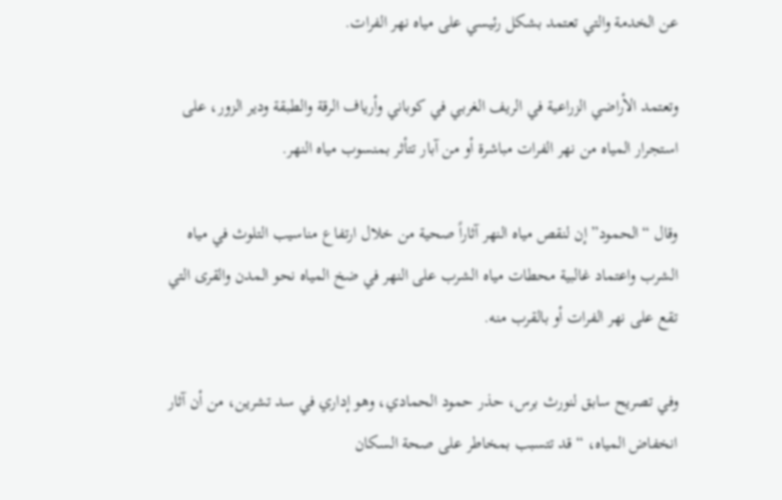عن الخدمة والتي تعتمد بشكل رئيسي على مياه نهر الفرات.

وتعتمد الأراضي الزراعية في الريف الغربي في كوباني وأرياف الرقة والطبقة ودير الزور، على استجرار المياه من نهر الفرات مباشرة أو من آبار تتأثر بمنسوب مياه النهر.

وقال “الحمود” إن لنقص مياه النهر آثاراً صحية من خلال ارتفاع مناسيب التلوث في مياه الشرب واعتماد غالبية محطات مياه الشرب على النهر في ضخ المياه نحو المدن والقرى التي تقع على نهر الفرات أو بالقرب منه.

وفي تصريح سابق لنورث برس، حذر حمود الحمادي، وهو إداري في سد تشرين، من أن آثار انخفاض المياه، “قد تتسبب بمخاطر على صحة السكان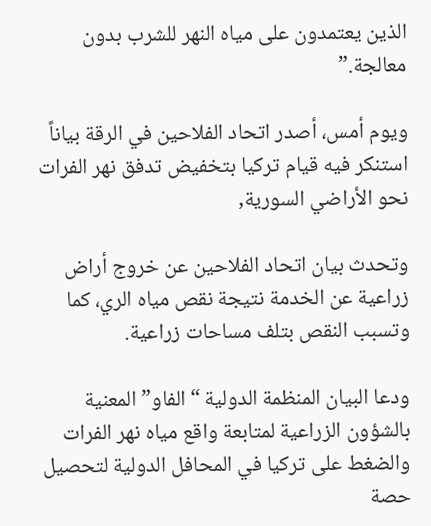الذين يعتمدون على مياه النهر للشرب بدون معالجة.”

ويوم أمس، أصدر اتحاد الفلاحين في الرقة بياناً استنكر فيه قيام تركيا بتخفيض تدفق نهر الفرات نحو الأراضي السورية,

وتحدث بيان اتحاد الفلاحين عن خروج أراض زراعية عن الخدمة نتيجة نقص مياه الري، كما وتسبب النقص بتلف مساحات زراعية.

ودعا البيان المنظمة الدولية “الفاو” المعنية بالشؤون الزراعية لمتابعة واقع مياه نهر الفرات والضغط على تركيا في المحافل الدولية لتحصيل حصة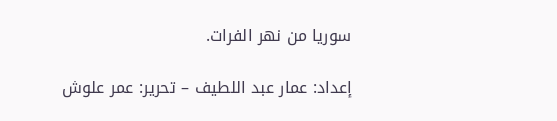سوريا من نهر الفرات.

إعداد: عمار عبد اللطيف – تحرير: عمر علوش